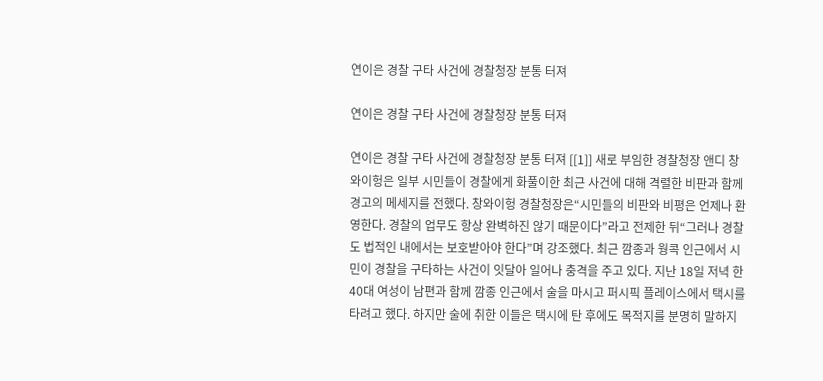연이은 경찰 구타 사건에 경찰청장 분통 터져

연이은 경찰 구타 사건에 경찰청장 분통 터져

연이은 경찰 구타 사건에 경찰청장 분통 터져 [[1]] 새로 부임한 경찰청장 앤디 창와이헝은 일부 시민들이 경찰에게 화풀이한 최근 사건에 대해 격렬한 비판과 함께 경고의 메세지를 전했다. 창와이헝 경찰청장은“시민들의 비판와 비평은 언제나 환영한다. 경찰의 업무도 항상 완벽하진 않기 때문이다”라고 전제한 뒤“그러나 경찰도 법적인 내에서는 보호받아야 한다”며 강조했다. 최근 깜종과 웡콕 인근에서 시민이 경찰을 구타하는 사건이 잇달아 일어나 충격을 주고 있다. 지난 18일 저녁 한 40대 여성이 남편과 함께 깜종 인근에서 술을 마시고 퍼시픽 플레이스에서 택시를 타려고 했다. 하지만 술에 취한 이들은 택시에 탄 후에도 목적지를 분명히 말하지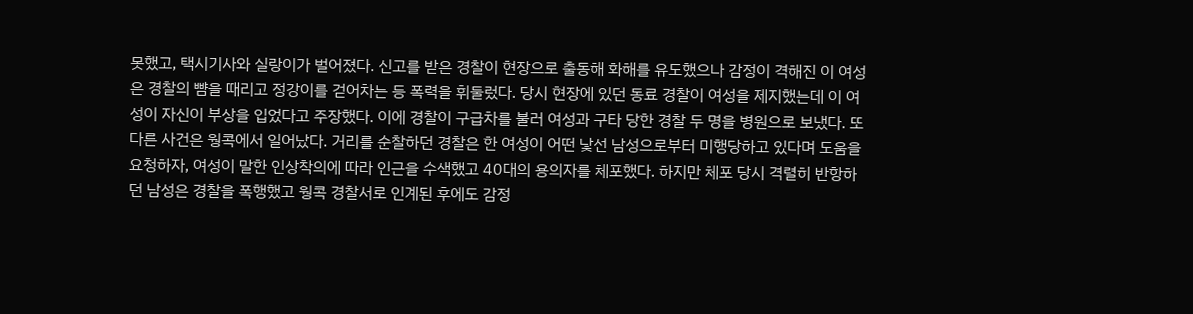못했고, 택시기사와 실랑이가 벌어졌다. 신고를 받은 경찰이 현장으로 출동해 화해를 유도했으나 감정이 격해진 이 여성은 경찰의 뺨을 때리고 정강이를 걷어차는 등 폭력을 휘둘렀다. 당시 현장에 있던 동료 경찰이 여성을 제지했는데 이 여성이 자신이 부상을 입었다고 주장했다. 이에 경찰이 구급차를 불러 여성과 구타 당한 경찰 두 명을 병원으로 보냈다. 또 다른 사건은 웡콕에서 일어났다. 거리를 순찰하던 경찰은 한 여성이 어떤 낯선 남성으로부터 미행당하고 있다며 도움을 요청하자, 여성이 말한 인상착의에 따라 인근을 수색했고 40대의 용의자를 체포했다. 하지만 체포 당시 격렬히 반항하던 남성은 경찰을 폭행했고 웡콕 경찰서로 인계된 후에도 감정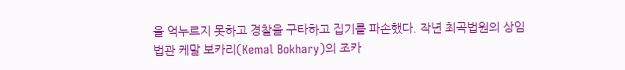을 억누르지 못하고 경찰을 구타하고 집기를 파손했다. 작년 최곡법원의 상임법관 케말 보카리(Kemal Bokhary)의 조카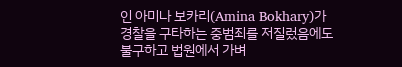인 아미나 보카리(Amina Bokhary)가 경찰을 구타하는 중범죄를 저질렀음에도 불구하고 법원에서 가벼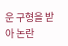운 구형을 받아 논란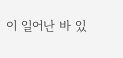이 일어난 바 있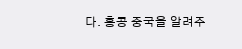다. 홍콩 중국을 알려주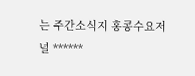는 주간소식지 홍콩수요저널 ******